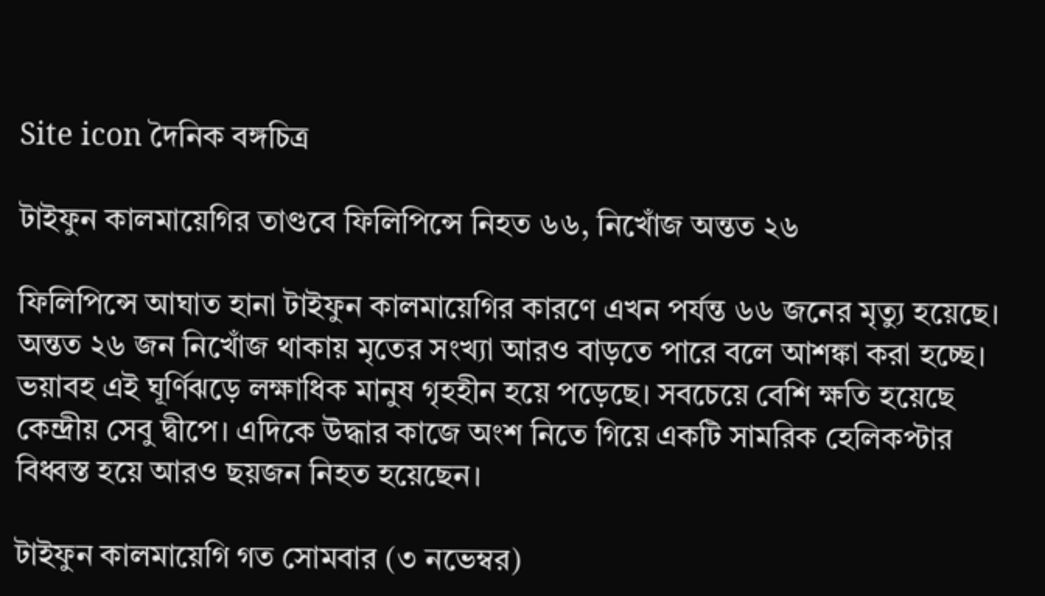Site icon দৈনিক বঙ্গচিত্র

টাইফুন কালমায়েগির তাণ্ডবে ফিলিপিন্সে নিহত ৬৬, নিখোঁজ অন্তত ২৬

ফিলিপিন্সে আঘাত হানা টাইফুন কালমায়েগির কারণে এখন পর্যন্ত ৬৬ জনের মৃত্যু হয়েছে। অন্তত ২৬ জন নিখোঁজ থাকায় মৃতের সংখ্যা আরও বাড়তে পারে বলে আশঙ্কা করা হচ্ছে। ভয়াবহ এই ঘূর্ণিঝড়ে লক্ষাধিক মানুষ গৃহহীন হয়ে পড়েছে। সবচেয়ে বেশি ক্ষতি হয়েছে কেন্দ্রীয় সেবু দ্বীপে। এদিকে উদ্ধার কাজে অংশ নিতে গিয়ে একটি সামরিক হেলিকপ্টার বিধ্বস্ত হয়ে আরও ছয়জন নিহত হয়েছেন।

টাইফুন কালমায়েগি গত সোমবার (৩ নভেম্বর)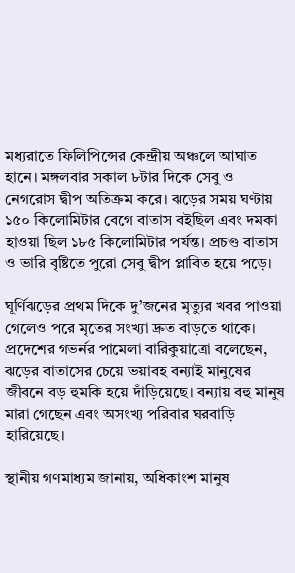মধ্যরাতে ফিলিপিন্সের কেন্দ্রীয় অঞ্চলে আঘাত হানে। মঙ্গলবার সকাল ৮টার দিকে সেবু ও নেগরোস দ্বীপ অতিক্রম করে। ঝড়ের সময় ঘণ্টায় ১৫০ কিলোমিটার বেগে বাতাস বইছিল এবং দমকা হাওয়া ছিল ১৮৫ কিলোমিটার পর্যন্ত। প্রচণ্ড বাতাস ও ভারি বৃষ্টিতে পুরো সেবু দ্বীপ প্লাবিত হয়ে পড়ে।

ঘূর্ণিঝড়ের প্রথম দিকে দু’জনের মৃত্যুর খবর পাওয়া গেলেও পরে মৃতের সংখ্যা দ্রুত বাড়তে থাকে। প্রদেশের গভর্নর পামেলা বারিকুয়াত্রো বলেছেন, ঝড়ের বাতাসের চেয়ে ভয়াবহ বন্যাই মানুষের জীবনে বড় হুমকি হয়ে দাঁড়িয়েছে। বন্যায় বহু মানুষ মারা গেছেন এবং অসংখ্য পরিবার ঘরবাড়ি হারিয়েছে।

স্থানীয় গণমাধ্যম জানায়, অধিকাংশ মানুষ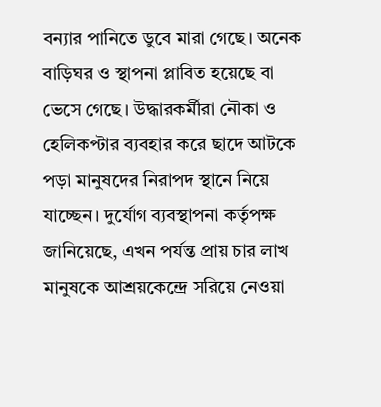বন্যার পানিতে ডুবে মারা গেছে। অনেক বাড়িঘর ও স্থাপনা প্লাবিত হয়েছে বা ভেসে গেছে। উদ্ধারকর্মীরা নৌকা ও হেলিকপ্টার ব্যবহার করে ছাদে আটকে পড়া মানুষদের নিরাপদ স্থানে নিয়ে যাচ্ছেন। দুর্যোগ ব্যবস্থাপনা কর্তৃপক্ষ জানিয়েছে, এখন পর্যন্ত প্রায় চার লাখ মানুষকে আশ্রয়কেন্দ্রে সরিয়ে নেওয়া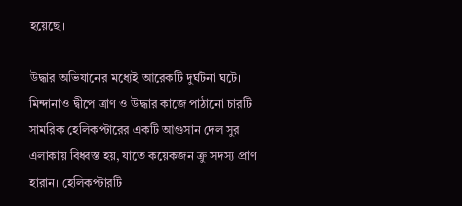হয়েছে।

উদ্ধার অভিযানের মধ্যেই আরেকটি দুর্ঘটনা ঘটে। মিন্দানাও দ্বীপে ত্রাণ ও উদ্ধার কাজে পাঠানো চারটি সামরিক হেলিকপ্টারের একটি আগুসান দেল সুর এলাকায় বিধ্বস্ত হয়, যাতে কয়েকজন ক্রু সদস্য প্রাণ হারান। হেলিকপ্টারটি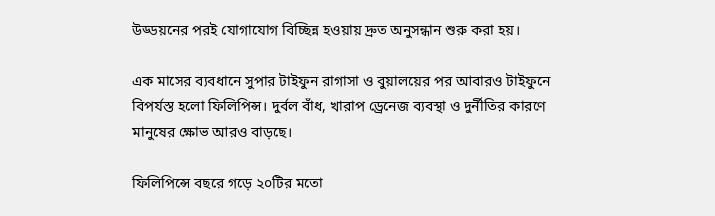উড্ডয়নের পরই যোগাযোগ বিচ্ছিন্ন হওয়ায় দ্রুত অনুসন্ধান শুরু করা হয়।

এক মাসের ব্যবধানে সুপার টাইফুন রাগাসা ও বুয়ালয়ের পর আবারও টাইফুনে বিপর্যস্ত হলো ফিলিপিন্স। দুর্বল বাঁধ, খারাপ ড্রেনেজ ব্যবস্থা ও দুর্নীতির কারণে মানুষের ক্ষোভ আরও বাড়ছে।

ফিলিপিন্সে বছরে গড়ে ২০টির মতো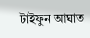টাইফুন আঘাত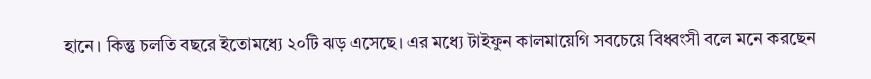হানে। কিন্তু চলতি বছরে ইতোমধ্যে ২০টি ঝড় এসেছে। এর মধ্যে টাইফুন কালমায়েগি সবচেয়ে বিধ্বংসী বলে মনে করছেন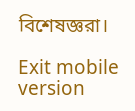বিশেষজ্ঞরা।

Exit mobile version